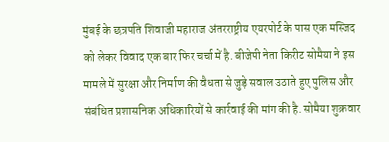मुंबई के छत्रपति शिवाजी महाराज अंतरराष्ट्रीय एयरपोर्ट के पास एक मस्जिद को लेकर विवाद एक बार फिर चर्चा में है. बीजेपी नेता किरीट सोमैया ने इस मामले में सुरक्षा और निर्माण की वैधता से जुड़े सवाल उठाते हुए पुलिस और संबंधित प्रशासनिक अधिकारियों से कार्रवाई की मांग की है. सोमैया शुक्रवार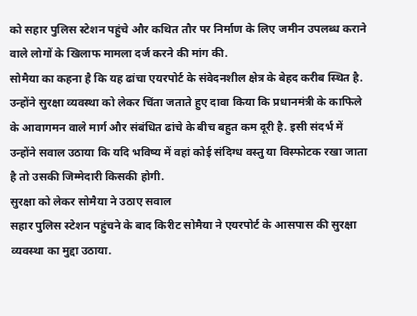को सहार पुलिस स्टेशन पहुंचे और कथित तौर पर निर्माण के लिए जमीन उपलब्ध कराने वाले लोगों के खिलाफ मामला दर्ज करने की मांग की.
सोमैया का कहना है कि यह ढांचा एयरपोर्ट के संवेदनशील क्षेत्र के बेहद करीब स्थित है. उन्होंने सुरक्षा व्यवस्था को लेकर चिंता जताते हुए दावा किया कि प्रधानमंत्री के काफिले के आवागमन वाले मार्ग और संबंधित ढांचे के बीच बहुत कम दूरी है. इसी संदर्भ में उन्होंने सवाल उठाया कि यदि भविष्य में वहां कोई संदिग्ध वस्तु या विस्फोटक रखा जाता है तो उसकी जिम्मेदारी किसकी होगी.
सुरक्षा को लेकर सोमैया ने उठाए सवाल
सहार पुलिस स्टेशन पहुंचने के बाद किरीट सोमैया ने एयरपोर्ट के आसपास की सुरक्षा व्यवस्था का मुद्दा उठाया.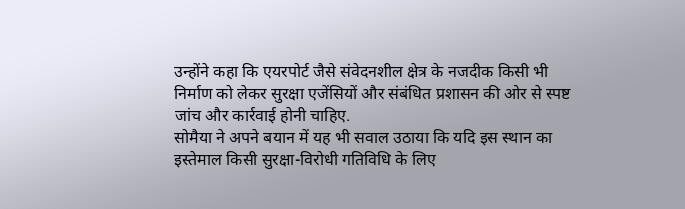उन्होंने कहा कि एयरपोर्ट जैसे संवेदनशील क्षेत्र के नजदीक किसी भी निर्माण को लेकर सुरक्षा एजेंसियों और संबंधित प्रशासन की ओर से स्पष्ट जांच और कार्रवाई होनी चाहिए.
सोमैया ने अपने बयान में यह भी सवाल उठाया कि यदि इस स्थान का इस्तेमाल किसी सुरक्षा-विरोधी गतिविधि के लिए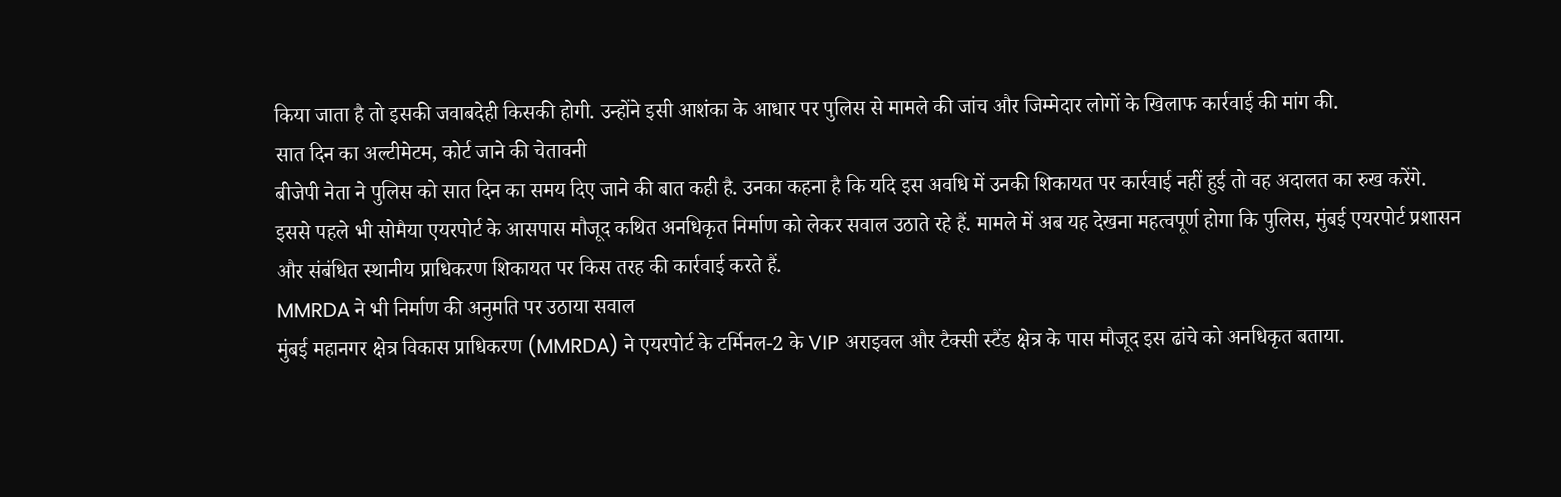किया जाता है तो इसकी जवाबदेही किसकी होगी. उन्होंने इसी आशंका के आधार पर पुलिस से मामले की जांच और जिम्मेदार लोगों के खिलाफ कार्रवाई की मांग की.
सात दिन का अल्टीमेटम, कोर्ट जाने की चेतावनी
बीजेपी नेता ने पुलिस को सात दिन का समय दिए जाने की बात कही है. उनका कहना है कि यदि इस अवधि में उनकी शिकायत पर कार्रवाई नहीं हुई तो वह अदालत का रुख करेंगे.
इससे पहले भी सोमैया एयरपोर्ट के आसपास मौजूद कथित अनधिकृत निर्माण को लेकर सवाल उठाते रहे हैं. मामले में अब यह देखना महत्वपूर्ण होगा कि पुलिस, मुंबई एयरपोर्ट प्रशासन और संबंधित स्थानीय प्राधिकरण शिकायत पर किस तरह की कार्रवाई करते हैं.
MMRDA ने भी निर्माण की अनुमति पर उठाया सवाल
मुंबई महानगर क्षेत्र विकास प्राधिकरण (MMRDA) ने एयरपोर्ट के टर्मिनल-2 के VIP अराइवल और टैक्सी स्टैंड क्षेत्र के पास मौजूद इस ढांचे को अनधिकृत बताया.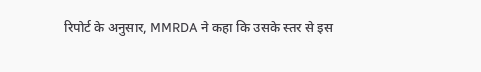रिपोर्ट के अनुसार, MMRDA ने कहा कि उसके स्तर से इस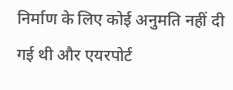निर्माण के लिए कोई अनुमति नहीं दी गई थी और एयरपोर्ट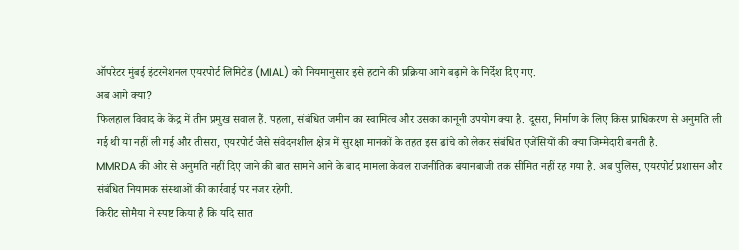ऑपरेटर मुंबई इंटरनेशनल एयरपोर्ट लिमिटेड (MIAL) को नियमानुसार इसे हटाने की प्रक्रिया आगे बढ़ाने के निर्देश दिए गए.
अब आगे क्या?
फिलहाल विवाद के केंद्र में तीन प्रमुख सवाल हैं. पहला, संबंधित जमीन का स्वामित्व और उसका कानूनी उपयोग क्या है. दूसरा, निर्माण के लिए किस प्राधिकरण से अनुमति ली गई थी या नहीं ली गई और तीसरा, एयरपोर्ट जैसे संवेदनशील क्षेत्र में सुरक्षा मानकों के तहत इस ढांचे को लेकर संबंधित एजेंसियों की क्या जिम्मेदारी बनती है.
MMRDA की ओर से अनुमति नहीं दिए जाने की बात सामने आने के बाद मामला केवल राजनीतिक बयानबाजी तक सीमित नहीं रह गया है. अब पुलिस, एयरपोर्ट प्रशासन और संबंधित नियामक संस्थाओं की कार्रवाई पर नजर रहेगी.
किरीट सोमैया ने स्पष्ट किया है कि यदि सात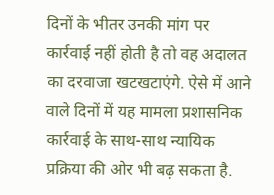दिनों के भीतर उनकी मांग पर कार्रवाई नहीं होती है तो वह अदालत का दरवाजा खटखटाएंगे. ऐसे में आने वाले दिनों में यह मामला प्रशासनिक कार्रवाई के साथ-साथ न्यायिक प्रक्रिया की ओर भी बढ़ सकता है.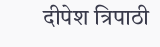दीपेश त्रिपाठी